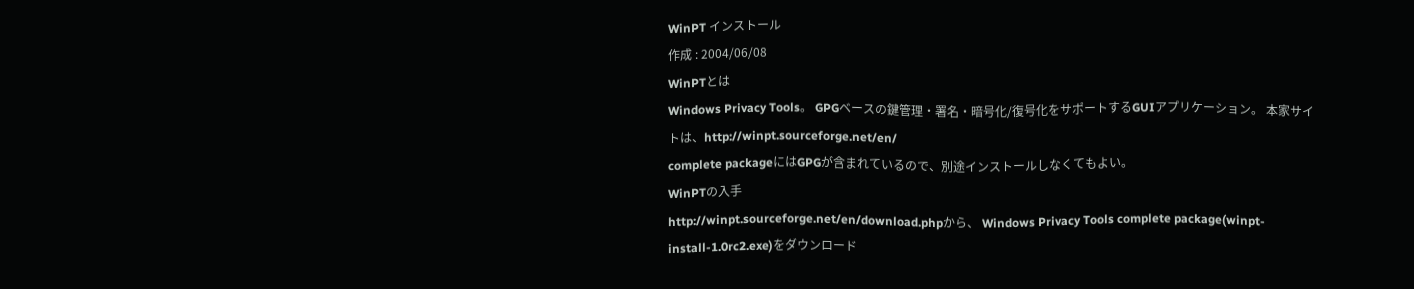WinPT インストール
作成 : 2004/06/08
WinPTとは
Windows Privacy Tools。 GPGベースの鍵管理・署名・暗号化/復号化をサポートするGUIアプリケーション。 本家サイトは、http://winpt.sourceforge.net/en/
complete packageにはGPGが含まれているので、別途インストールしなくてもよい。
WinPTの入手
http://winpt.sourceforge.net/en/download.phpから、 Windows Privacy Tools complete package(winpt-install-1.0rc2.exe)をダウンロード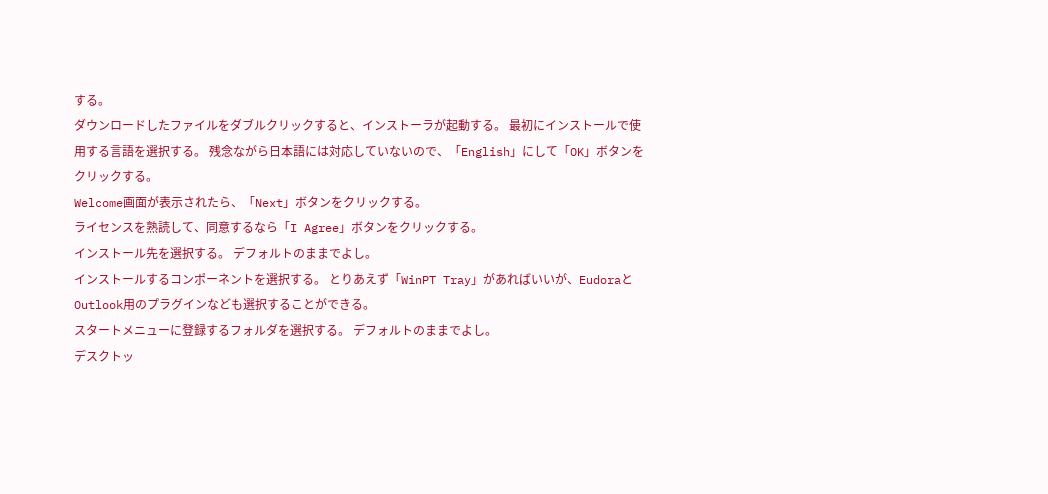する。
ダウンロードしたファイルをダブルクリックすると、インストーラが起動する。 最初にインストールで使用する言語を選択する。 残念ながら日本語には対応していないので、「English」にして「OK」ボタンをクリックする。
Welcome画面が表示されたら、「Next」ボタンをクリックする。
ライセンスを熟読して、同意するなら「I Agree」ボタンをクリックする。
インストール先を選択する。 デフォルトのままでよし。
インストールするコンポーネントを選択する。 とりあえず「WinPT Tray」があればいいが、EudoraとOutlook用のプラグインなども選択することができる。
スタートメニューに登録するフォルダを選択する。 デフォルトのままでよし。
デスクトッ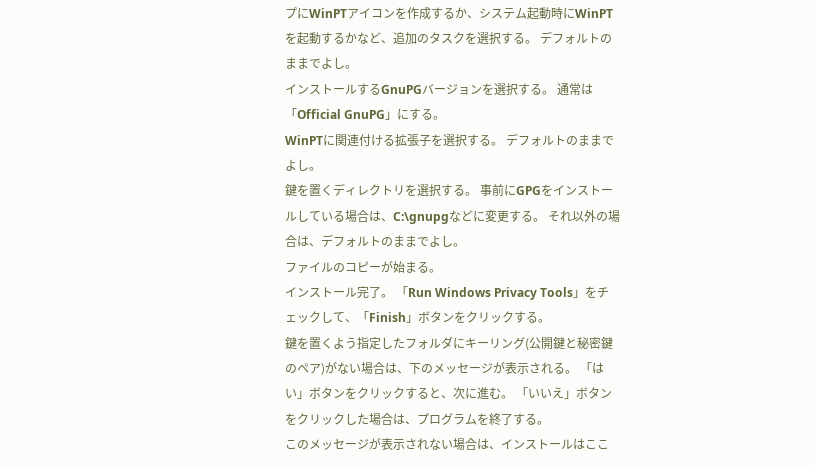プにWinPTアイコンを作成するか、システム起動時にWinPTを起動するかなど、追加のタスクを選択する。 デフォルトのままでよし。
インストールするGnuPGバージョンを選択する。 通常は「Official GnuPG」にする。
WinPTに関連付ける拡張子を選択する。 デフォルトのままでよし。
鍵を置くディレクトリを選択する。 事前にGPGをインストールしている場合は、C:\gnupgなどに変更する。 それ以外の場合は、デフォルトのままでよし。
ファイルのコピーが始まる。
インストール完了。 「Run Windows Privacy Tools」をチェックして、「Finish」ボタンをクリックする。
鍵を置くよう指定したフォルダにキーリング(公開鍵と秘密鍵のペア)がない場合は、下のメッセージが表示される。 「はい」ボタンをクリックすると、次に進む。 「いいえ」ボタンをクリックした場合は、プログラムを終了する。
このメッセージが表示されない場合は、インストールはここ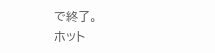で終了。
ホット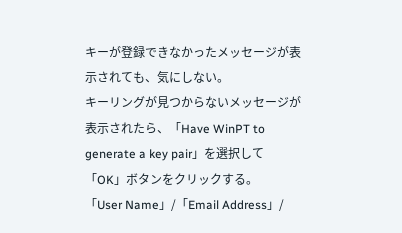キーが登録できなかったメッセージが表示されても、気にしない。
キーリングが見つからないメッセージが表示されたら、「Have WinPT to generate a key pair」を選択して「OK」ボタンをクリックする。
「User Name」/「Email Address」/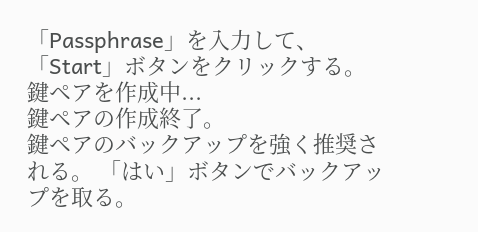「Passphrase」を入力して、「Start」ボタンをクリックする。
鍵ペアを作成中...
鍵ペアの作成終了。
鍵ペアのバックアップを強く推奨される。 「はい」ボタンでバックアップを取る。